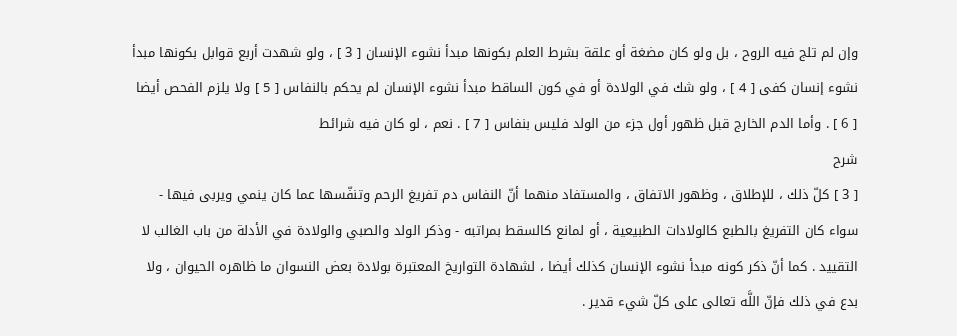وإن لم تلج فيه الروح ، بل ولو كان مضغة أو علقة بشرط العلم بكونها مبدأ نشوء الإنسان [ 3 ] ، ولو شهدت أربع قوابل بكونها مبدأ نشوء إنسان كفى [ 4 ] ، ولو شك في الولادة أو في كون الساقط مبدأ نشوء الإنسان لم يحكم بالنفاس [ 5 ] ولا يلزم الفحص أيضا [ 6 ] . وأما الدم الخارج قبل ظهور أول جزء من الولد فليس بنفاس [ 7 ] . نعم ، لو كان فيه شرائط
شرح
[ 3 ] كلّ ذلك ، للإطلاق ، وظهور الاتفاق ، والمستفاد منهما أنّ النفاس دم تفريغ الرحم وتنفّسها عما كان ينمي ويربى فيها - سواء كان التفريغ بالطبع كالولادات الطبيعية ، أو لمانع كالسقط بمراتبه - وذكر الولد والصبي والولادة في الأدلة من باب الغالب لا التقييد . كما أنّ ذكر كونه مبدأ نشوء الإنسان كذلك أيضا ، لشهادة التواريخ المعتبرة بولادة بعض النسوان ما ظاهره الحيوان ، ولا بدع في ذلك فإنّ اللَّه تعالى على كلّ شيء قدير .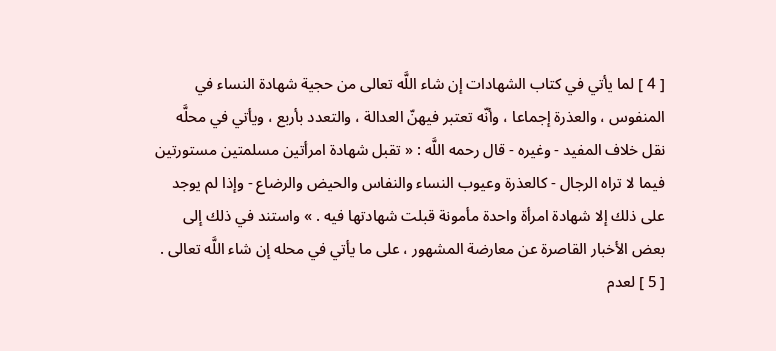[ 4 ] لما يأتي في كتاب الشهادات إن شاء اللَّه تعالى من حجية شهادة النساء في المنفوس ، والعذرة إجماعا ، وأنّه تعتبر فيهنّ العدالة ، والتعدد بأربع ، ويأتي في محلَّه نقل خلاف المفيد - وغيره - قال رحمه اللَّه : « تقبل شهادة امرأتين مسلمتين مستورتين فيما لا تراه الرجال - كالعذرة وعيوب النساء والنفاس والحيض والرضاع - وإذا لم يوجد على ذلك إلا شهادة امرأة واحدة مأمونة قبلت شهادتها فيه . » واستند في ذلك إلى بعض الأخبار القاصرة عن معارضة المشهور ، على ما يأتي في محله إن شاء اللَّه تعالى .
[ 5 ] لعدم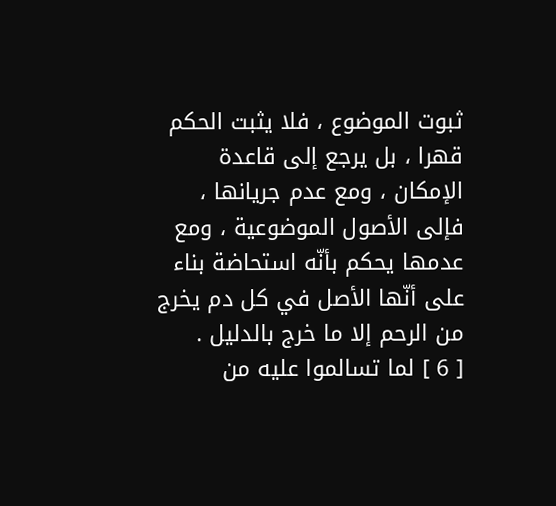ثبوت الموضوع ، فلا يثبت الحكم قهرا ، بل يرجع إلى قاعدة الإمكان ، ومع عدم جريانها ، فإلى الأصول الموضوعية ، ومع عدمها يحكم بأنّه استحاضة بناء على أنّها الأصل في كل دم يخرج من الرحم إلا ما خرج بالدليل .
[ 6 ] لما تسالموا عليه من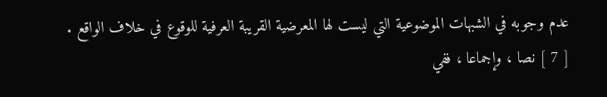عدم وجوبه في الشبهات الموضوعية التي ليست لها المعرضية القريبة العرفية للوقوع في خلاف الواقع .
[ 7 ] نصا ، وإجماعا ، ففي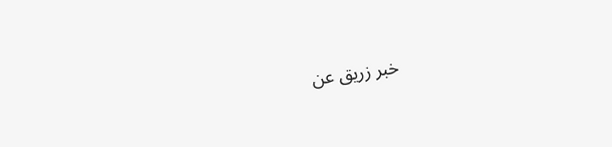خبر زريق عن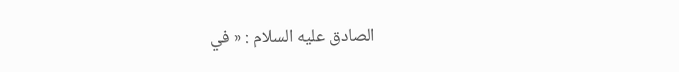الصادق عليه السلام : « في